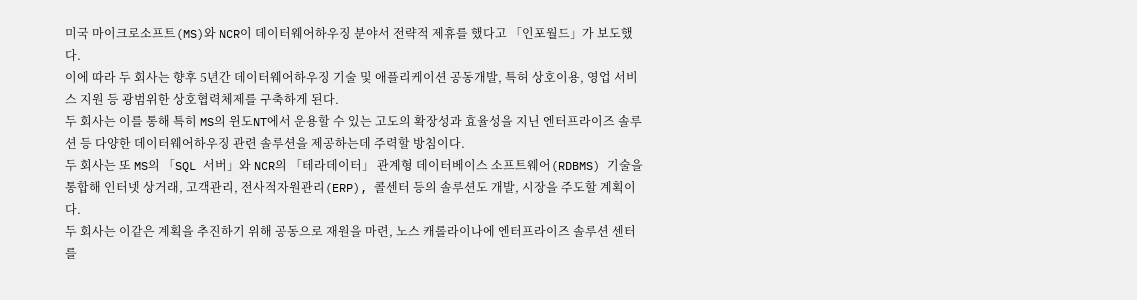미국 마이크로소프트(MS)와 NCR이 데이터웨어하우징 분야서 전략적 제휴를 했다고 「인포월드」가 보도했다.
이에 따라 두 회사는 향후 5년간 데이터웨어하우징 기술 및 애플리케이션 공동개발, 특허 상호이용, 영업 서비스 지원 등 광범위한 상호협력체제를 구축하게 된다.
두 회사는 이를 통해 특히 MS의 윈도NT에서 운용할 수 있는 고도의 확장성과 효율성을 지닌 엔터프라이즈 솔루션 등 다양한 데이터웨어하우징 관련 솔루션을 제공하는데 주력할 방침이다.
두 회사는 또 MS의 「SQL 서버」와 NCR의 「테라데이터」 관계형 데이터베이스 소프트웨어(RDBMS) 기술을 통합해 인터넷 상거래, 고객관리, 전사적자원관리(ERP), 콜센터 등의 솔루션도 개발, 시장을 주도할 계획이다.
두 회사는 이같은 계획을 추진하기 위해 공동으로 재원을 마련, 노스 캐롤라이나에 엔터프라이즈 솔루션 센터를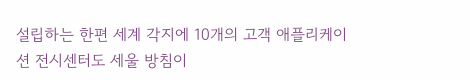설립하는 한편 세계 각지에 10개의 고객 애플리케이션 전시센터도 세울 방침이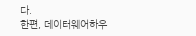다.
한편, 데이터웨어하우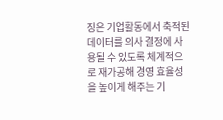징은 기업활동에서 축적된 데이터를 의사 결정에 사용될 수 있도록 체계적으로 재가공해 경영 효율성을 높이게 해주는 기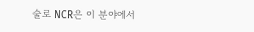술로 NCR은 이 분야에서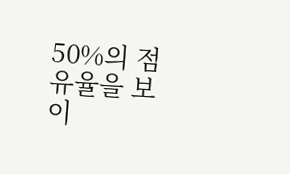50%의 점유율을 보이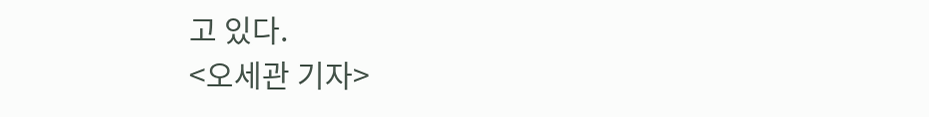고 있다.
<오세관 기자>